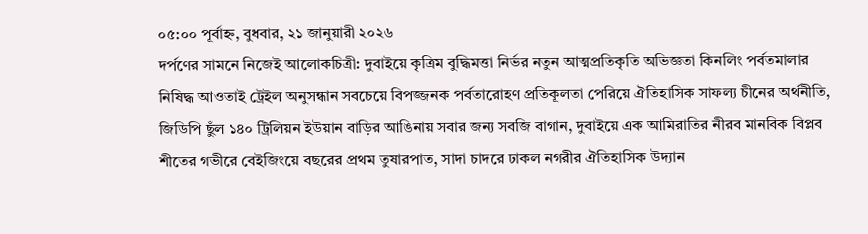০৫:০০ পূর্বাহ্ন, বুধবার, ২১ জানুয়ারী ২০২৬
দর্পণের সামনে নিজেই আলোকচিত্রী: দুবাইয়ে কৃত্রিম বুদ্ধিমত্তা নির্ভর নতুন আত্মপ্রতিকৃতি অভিজ্ঞতা কিনলিং পর্বতমালার নিষিদ্ধ আওতাই ট্রেইল অনুসন্ধান সবচেয়ে বিপজ্জনক পর্বতারোহণ প্রতিকূলতা পেরিয়ে ঐতিহাসিক সাফল্য চীনের অর্থনীতি, জিডিপি ছুঁল ১৪০ ট্রিলিয়ন ইউয়ান বাড়ির আঙিনায় সবার জন্য সবজি বাগান, দুবাইয়ে এক আমিরাতির নীরব মানবিক বিপ্লব শীতের গভীরে বেইজিংয়ে বছরের প্রথম তুষারপাত, সাদা চাদরে ঢাকল নগরীর ঐতিহাসিক উদ্যান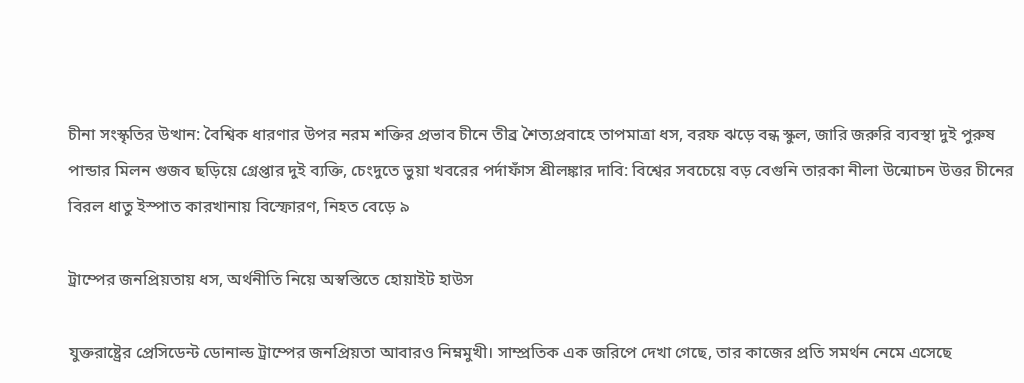চীনা সংস্কৃতির উত্থান: বৈশ্বিক ধারণার উপর নরম শক্তির প্রভাব চীনে তীব্র শৈত্যপ্রবাহে তাপমাত্রা ধস, বরফ ঝড়ে বন্ধ স্কুল, জারি জরুরি ব্যবস্থা দুই পুরুষ পান্ডার মিলন গুজব ছড়িয়ে গ্রেপ্তার দুই ব্যক্তি, চেংদুতে ভুয়া খবরের পর্দাফাঁস শ্রীলঙ্কার দাবি: বিশ্বের সবচেয়ে বড় বেগুনি তারকা নীলা উন্মোচন উত্তর চীনের বিরল ধাতু ইস্পাত কারখানায় বিস্ফোরণ, নিহত বেড়ে ৯

ট্রাম্পের জনপ্রিয়তায় ধস, অর্থনীতি নিয়ে অস্বস্তিতে হোয়াইট হাউস

যুক্তরাষ্ট্রের প্রেসিডেন্ট ডোনাল্ড ট্রাম্পের জনপ্রিয়তা আবারও নিম্নমুখী। সাম্প্রতিক এক জরিপে দেখা গেছে, তার কাজের প্রতি সমর্থন নেমে এসেছে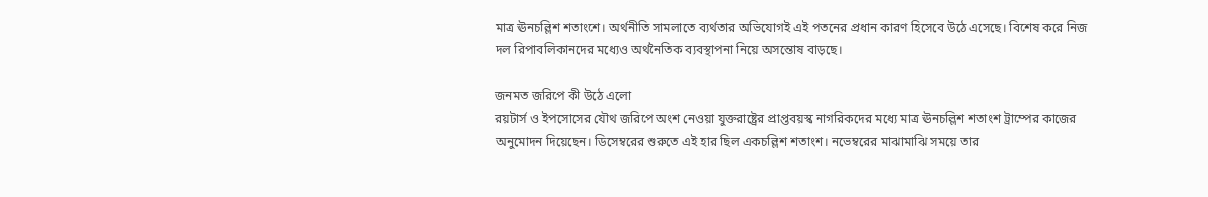মাত্র ঊনচল্লিশ শতাংশে। অর্থনীতি সামলাতে ব্যর্থতার অভিযোগই এই পতনের প্রধান কারণ হিসেবে উঠে এসেছে। বিশেষ করে নিজ দল রিপাবলিকানদের মধ্যেও অর্থনৈতিক ব্যবস্থাপনা নিয়ে অসন্তোষ বাড়ছে।

জনমত জরিপে কী উঠে এলো
রয়টার্স ও ইপসোসের যৌথ জরিপে অংশ নেওয়া যুক্তরাষ্ট্রের প্রাপ্তবয়স্ক নাগরিকদের মধ্যে মাত্র ঊনচল্লিশ শতাংশ ট্রাম্পের কাজের অনুমোদন দিয়েছেন। ডিসেম্বরের শুরুতে এই হার ছিল একচল্লিশ শতাংশ। নভেম্বরের মাঝামাঝি সময়ে তার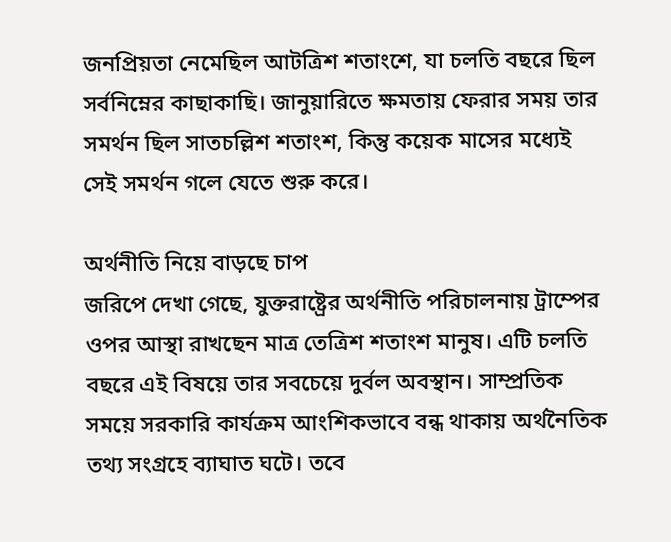জনপ্রিয়তা নেমেছিল আটত্রিশ শতাংশে, যা চলতি বছরে ছিল সর্বনিম্নের কাছাকাছি। জানুয়ারিতে ক্ষমতায় ফেরার সময় তার সমর্থন ছিল সাতচল্লিশ শতাংশ, কিন্তু কয়েক মাসের মধ্যেই সেই সমর্থন গলে যেতে শুরু করে।

অর্থনীতি নিয়ে বাড়ছে চাপ
জরিপে দেখা গেছে, যুক্তরাষ্ট্রের অর্থনীতি পরিচালনায় ট্রাম্পের ওপর আস্থা রাখছেন মাত্র তেত্রিশ শতাংশ মানুষ। এটি চলতি বছরে এই বিষয়ে তার সবচেয়ে দুর্বল অবস্থান। সাম্প্রতিক সময়ে সরকারি কার্যক্রম আংশিকভাবে বন্ধ থাকায় অর্থনৈতিক তথ্য সংগ্রহে ব্যাঘাত ঘটে। তবে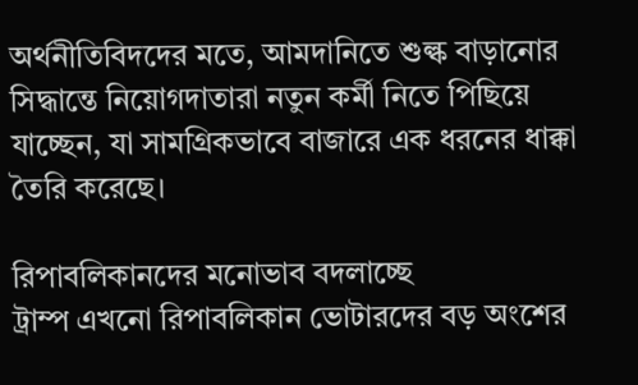অর্থনীতিবিদদের মতে, আমদানিতে শুল্ক বাড়ানোর সিদ্ধান্তে নিয়োগদাতারা নতুন কর্মী নিতে পিছিয়ে যাচ্ছেন, যা সামগ্রিকভাবে বাজারে এক ধরনের ধাক্কা তৈরি করেছে।

রিপাবলিকানদের মনোভাব বদলাচ্ছে
ট্রাম্প এখনো রিপাবলিকান ভোটারদের বড় অংশের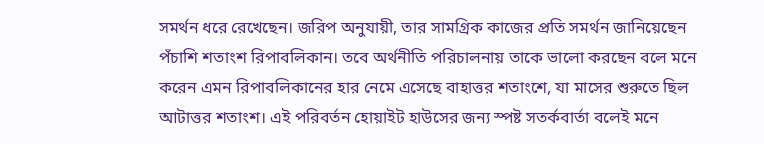সমর্থন ধরে রেখেছেন। জরিপ অনুযায়ী, তার সামগ্রিক কাজের প্রতি সমর্থন জানিয়েছেন পঁচাশি শতাংশ রিপাবলিকান। তবে অর্থনীতি পরিচালনায় তাকে ভালো করছেন বলে মনে করেন এমন রিপাবলিকানের হার নেমে এসেছে বাহাত্তর শতাংশে, যা মাসের শুরুতে ছিল আটাত্তর শতাংশ। এই পরিবর্তন হোয়াইট হাউসের জন্য স্পষ্ট সতর্কবার্তা বলেই মনে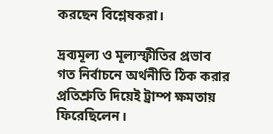করছেন বিশ্লেষকরা।

দ্রব্যমূল্য ও মূল্যস্ফীতির প্রভাব
গত নির্বাচনে অর্থনীতি ঠিক করার প্রতিশ্রুতি দিয়েই ট্রাম্প ক্ষমতায় ফিরেছিলেন।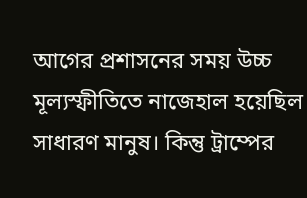আগের প্রশাসনের সময় উচ্চ মূল্যস্ফীতিতে নাজেহাল হয়েছিল সাধারণ মানুষ। কিন্তু ট্রাম্পের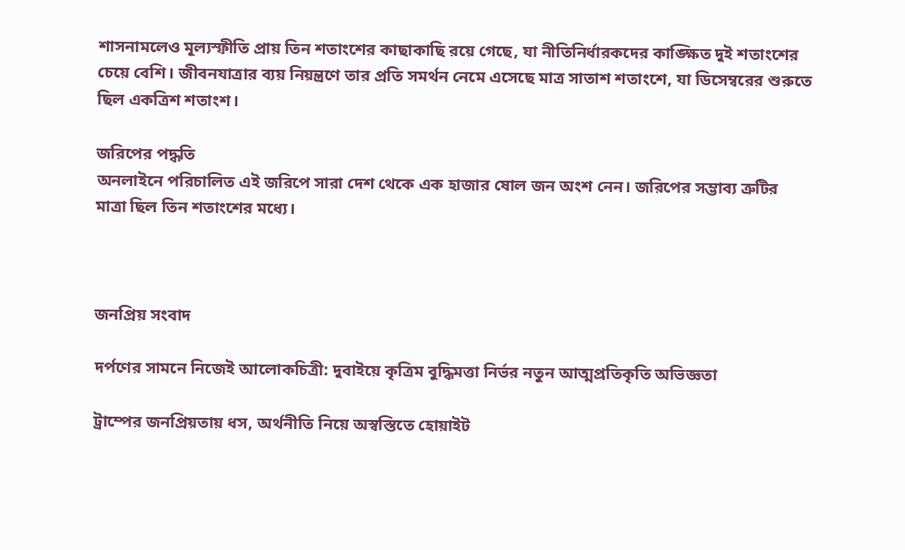শাসনামলেও মূল্যস্ফীতি প্রায় তিন শতাংশের কাছাকাছি রয়ে গেছে, যা নীতিনির্ধারকদের কাঙ্ক্ষিত দুই শতাংশের চেয়ে বেশি। জীবনযাত্রার ব্যয় নিয়ন্ত্রণে তার প্রতি সমর্থন নেমে এসেছে মাত্র সাতাশ শতাংশে, যা ডিসেম্বরের শুরুতে ছিল একত্রিশ শতাংশ।

জরিপের পদ্ধতি
অনলাইনে পরিচালিত এই জরিপে সারা দেশ থেকে এক হাজার ষোল জন অংশ নেন। জরিপের সম্ভাব্য ত্রুটির মাত্রা ছিল তিন শতাংশের মধ্যে।



জনপ্রিয় সংবাদ

দর্পণের সামনে নিজেই আলোকচিত্রী: দুবাইয়ে কৃত্রিম বুদ্ধিমত্তা নির্ভর নতুন আত্মপ্রতিকৃতি অভিজ্ঞতা

ট্রাম্পের জনপ্রিয়তায় ধস, অর্থনীতি নিয়ে অস্বস্তিতে হোয়াইট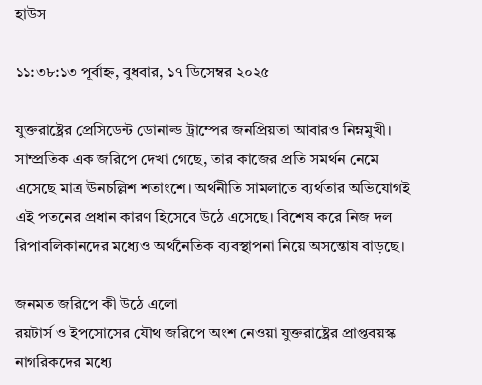হাউস

১১:৩৮:১৩ পূর্বাহ্ন, বুধবার, ১৭ ডিসেম্বর ২০২৫

যুক্তরাষ্ট্রের প্রেসিডেন্ট ডোনাল্ড ট্রাম্পের জনপ্রিয়তা আবারও নিম্নমুখী। সাম্প্রতিক এক জরিপে দেখা গেছে, তার কাজের প্রতি সমর্থন নেমে এসেছে মাত্র ঊনচল্লিশ শতাংশে। অর্থনীতি সামলাতে ব্যর্থতার অভিযোগই এই পতনের প্রধান কারণ হিসেবে উঠে এসেছে। বিশেষ করে নিজ দল রিপাবলিকানদের মধ্যেও অর্থনৈতিক ব্যবস্থাপনা নিয়ে অসন্তোষ বাড়ছে।

জনমত জরিপে কী উঠে এলো
রয়টার্স ও ইপসোসের যৌথ জরিপে অংশ নেওয়া যুক্তরাষ্ট্রের প্রাপ্তবয়স্ক নাগরিকদের মধ্যে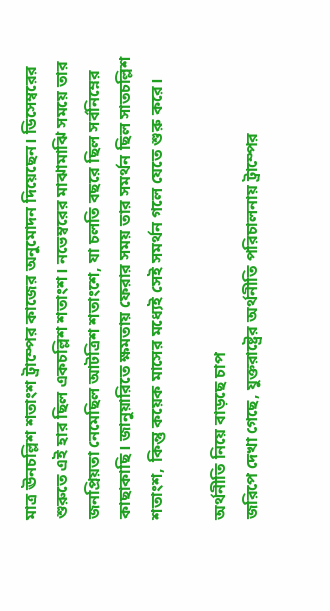মাত্র ঊনচল্লিশ শতাংশ ট্রাম্পের কাজের অনুমোদন দিয়েছেন। ডিসেম্বরের শুরুতে এই হার ছিল একচল্লিশ শতাংশ। নভেম্বরের মাঝামাঝি সময়ে তার জনপ্রিয়তা নেমেছিল আটত্রিশ শতাংশে, যা চলতি বছরে ছিল সর্বনিম্নের কাছাকাছি। জানুয়ারিতে ক্ষমতায় ফেরার সময় তার সমর্থন ছিল সাতচল্লিশ শতাংশ, কিন্তু কয়েক মাসের মধ্যেই সেই সমর্থন গলে যেতে শুরু করে।

অর্থনীতি নিয়ে বাড়ছে চাপ
জরিপে দেখা গেছে, যুক্তরাষ্ট্রের অর্থনীতি পরিচালনায় ট্রাম্পের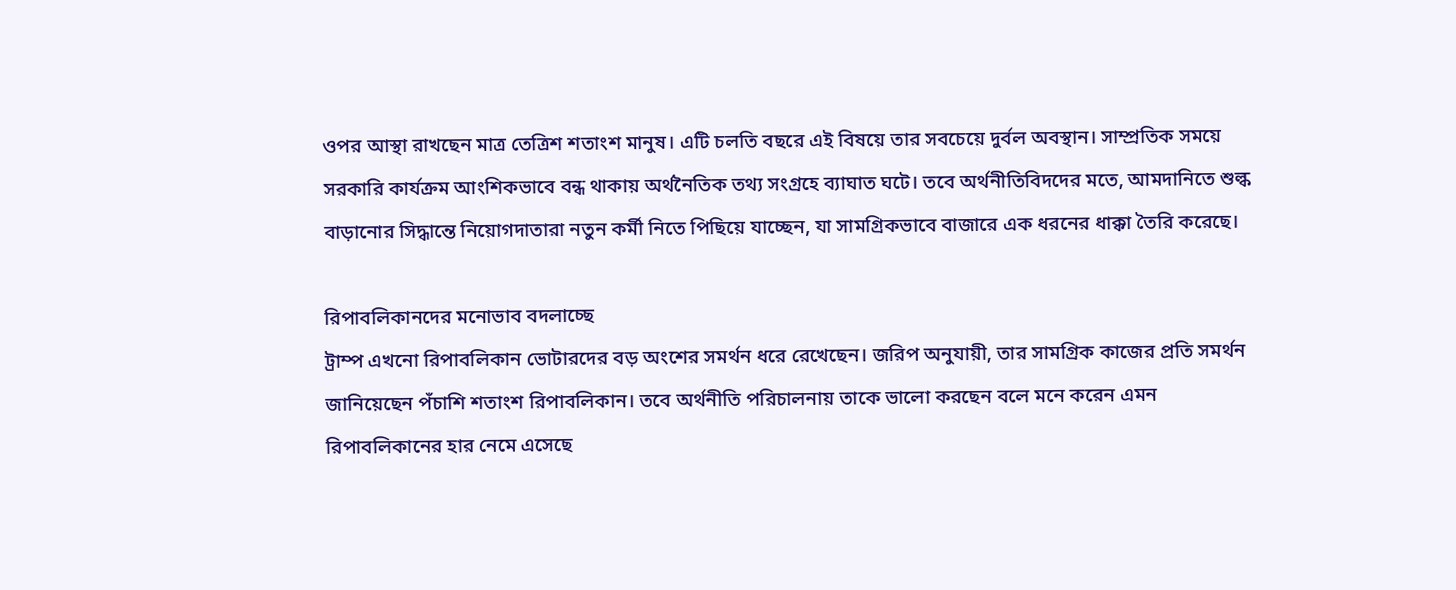ওপর আস্থা রাখছেন মাত্র তেত্রিশ শতাংশ মানুষ। এটি চলতি বছরে এই বিষয়ে তার সবচেয়ে দুর্বল অবস্থান। সাম্প্রতিক সময়ে সরকারি কার্যক্রম আংশিকভাবে বন্ধ থাকায় অর্থনৈতিক তথ্য সংগ্রহে ব্যাঘাত ঘটে। তবে অর্থনীতিবিদদের মতে, আমদানিতে শুল্ক বাড়ানোর সিদ্ধান্তে নিয়োগদাতারা নতুন কর্মী নিতে পিছিয়ে যাচ্ছেন, যা সামগ্রিকভাবে বাজারে এক ধরনের ধাক্কা তৈরি করেছে।

রিপাবলিকানদের মনোভাব বদলাচ্ছে
ট্রাম্প এখনো রিপাবলিকান ভোটারদের বড় অংশের সমর্থন ধরে রেখেছেন। জরিপ অনুযায়ী, তার সামগ্রিক কাজের প্রতি সমর্থন জানিয়েছেন পঁচাশি শতাংশ রিপাবলিকান। তবে অর্থনীতি পরিচালনায় তাকে ভালো করছেন বলে মনে করেন এমন রিপাবলিকানের হার নেমে এসেছে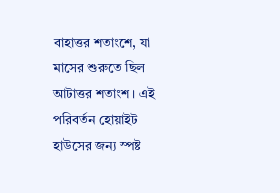বাহাত্তর শতাংশে, যা মাসের শুরুতে ছিল আটাত্তর শতাংশ। এই পরিবর্তন হোয়াইট হাউসের জন্য স্পষ্ট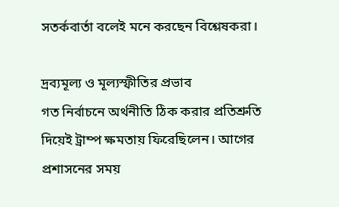সতর্কবার্তা বলেই মনে করছেন বিশ্লেষকরা।

দ্রব্যমূল্য ও মূল্যস্ফীতির প্রভাব
গত নির্বাচনে অর্থনীতি ঠিক করার প্রতিশ্রুতি দিয়েই ট্রাম্প ক্ষমতায় ফিরেছিলেন। আগের প্রশাসনের সময়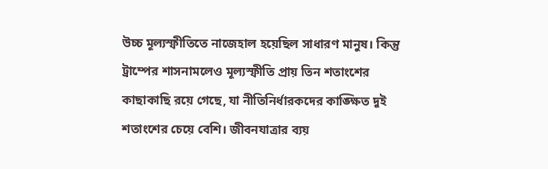উচ্চ মূল্যস্ফীতিতে নাজেহাল হয়েছিল সাধারণ মানুষ। কিন্তু ট্রাম্পের শাসনামলেও মূল্যস্ফীতি প্রায় তিন শতাংশের কাছাকাছি রয়ে গেছে, যা নীতিনির্ধারকদের কাঙ্ক্ষিত দুই শতাংশের চেয়ে বেশি। জীবনযাত্রার ব্যয়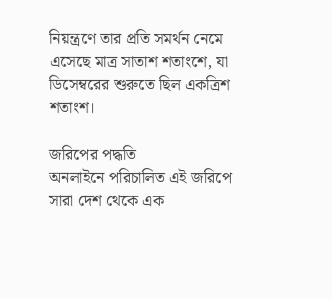নিয়ন্ত্রণে তার প্রতি সমর্থন নেমে এসেছে মাত্র সাতাশ শতাংশে, যা ডিসেম্বরের শুরুতে ছিল একত্রিশ শতাংশ।

জরিপের পদ্ধতি
অনলাইনে পরিচালিত এই জরিপে সারা দেশ থেকে এক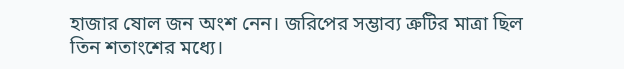হাজার ষোল জন অংশ নেন। জরিপের সম্ভাব্য ত্রুটির মাত্রা ছিল তিন শতাংশের মধ্যে।